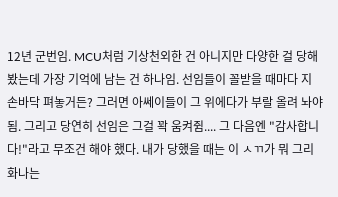12년 군번임. MCU처럼 기상천외한 건 아니지만 다양한 걸 당해봤는데 가장 기억에 남는 건 하나임. 선임들이 꼴받을 때마다 지 손바닥 펴놓거든? 그러면 아쎄이들이 그 위에다가 부랄 올려 놔야 됨. 그리고 당연히 선임은 그걸 꽉 움켜쥠.... 그 다음엔 "감사합니다!"라고 무조건 해야 했다. 내가 당했을 때는 이 ㅅㄲ가 뭐 그리 화나는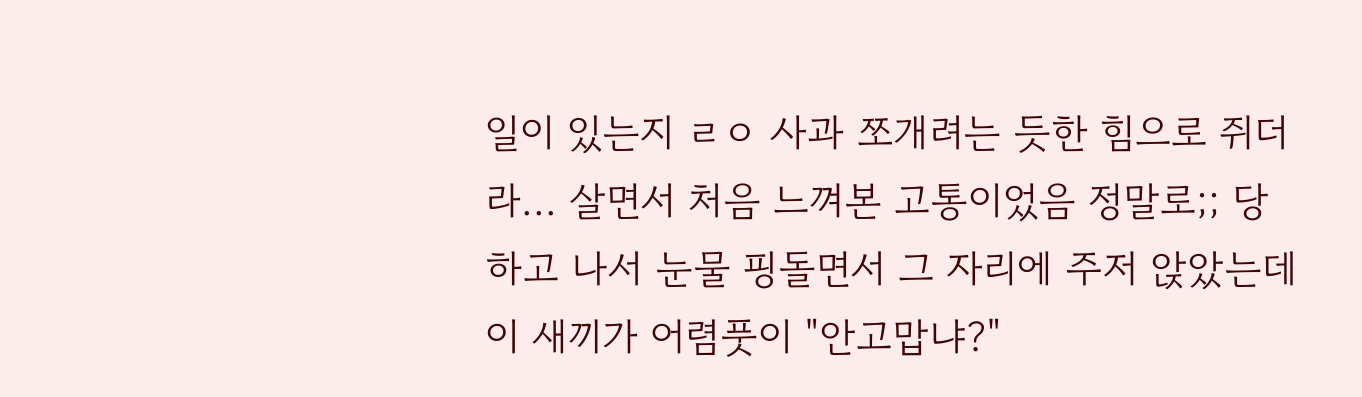일이 있는지 ㄹㅇ 사과 쪼개려는 듯한 힘으로 쥐더라... 살면서 처음 느껴본 고통이었음 정말로;; 당하고 나서 눈물 핑돌면서 그 자리에 주저 앉았는데 이 새끼가 어렴풋이 "안고맙냐?"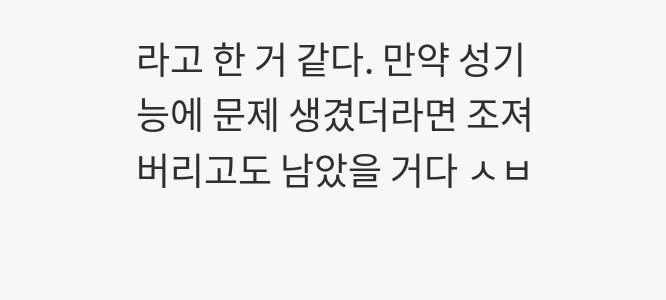라고 한 거 같다. 만약 성기능에 문제 생겼더라면 조져버리고도 남았을 거다 ㅅㅂ